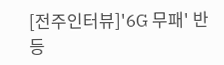[전주인터뷰]'6G 무패' 반등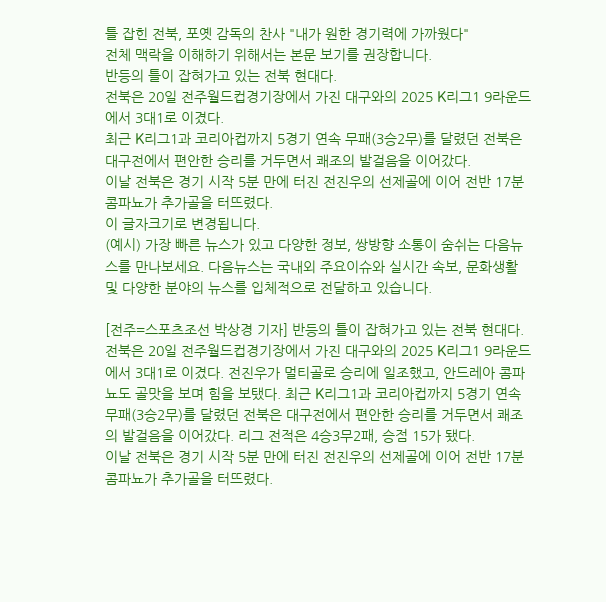틀 잡힌 전북, 포옛 감독의 찬사 "내가 원한 경기력에 가까웠다"
전체 맥락을 이해하기 위해서는 본문 보기를 권장합니다.
반등의 틀이 잡혀가고 있는 전북 현대다.
전북은 20일 전주월드컵경기장에서 가진 대구와의 2025 K리그1 9라운드에서 3대1로 이겼다.
최근 K리그1과 코리아컵까지 5경기 연속 무패(3승2무)를 달렸던 전북은 대구전에서 편안한 승리를 거두면서 쾌조의 발걸음을 이어갔다.
이날 전북은 경기 시작 5분 만에 터진 전진우의 선제골에 이어 전반 17분 콤파뇨가 추가골을 터뜨렸다.
이 글자크기로 변경됩니다.
(예시) 가장 빠른 뉴스가 있고 다양한 정보, 쌍방향 소통이 숨쉬는 다음뉴스를 만나보세요. 다음뉴스는 국내외 주요이슈와 실시간 속보, 문화생활 및 다양한 분야의 뉴스를 입체적으로 전달하고 있습니다.

[전주=스포츠조선 박상경 기자] 반등의 틀이 잡혀가고 있는 전북 현대다.
전북은 20일 전주월드컵경기장에서 가진 대구와의 2025 K리그1 9라운드에서 3대1로 이겼다. 전진우가 멀티골로 승리에 일조했고, 안드레아 콤파뇨도 골맛을 보며 힘을 보탰다. 최근 K리그1과 코리아컵까지 5경기 연속 무패(3승2무)를 달렸던 전북은 대구전에서 편안한 승리를 거두면서 쾌조의 발걸음을 이어갔다. 리그 전적은 4승3무2패, 승점 15가 됐다.
이날 전북은 경기 시작 5분 만에 터진 전진우의 선제골에 이어 전반 17분 콤파뇨가 추가골을 터뜨렸다.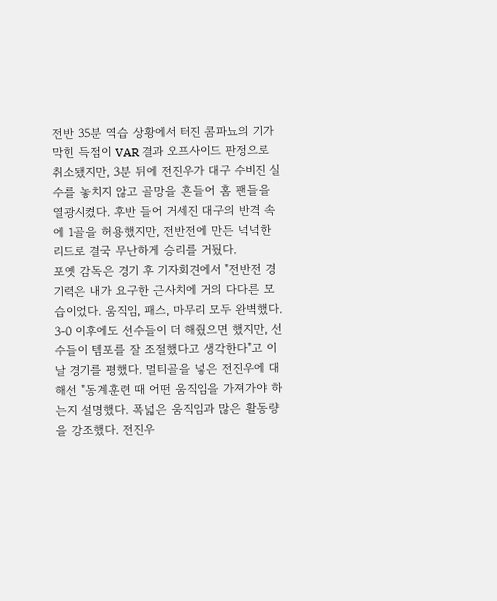전반 35분 역습 상황에서 터진 콤파뇨의 기가 막힌 득점이 VAR 결과 오프사이드 판정으로 취소됐지만, 3분 뒤에 전진우가 대구 수비진 실수를 놓치지 않고 골망을 흔들어 홈 팬들을 열광시켰다. 후반 들어 거세진 대구의 반격 속에 1골을 허용했지만, 전반전에 만든 넉넉한 리드로 결국 무난하게 승리를 거뒀다.
포옛 감독은 경기 후 기자회견에서 "전반전 경기력은 내가 요구한 근사치에 거의 다다른 모습이었다. 움직임, 패스, 마무리 모두 완벽했다. 3-0 이후에도 선수들이 더 해줬으면 했지만, 선수들이 템포를 잘 조절했다고 생각한다"고 이날 경기를 평했다. 멀티골을 넣은 전진우에 대해선 "동계훈련 때 어떤 움직임을 가져가야 하는지 설명했다. 폭넓은 움직임과 많은 활동량을 강조했다. 전진우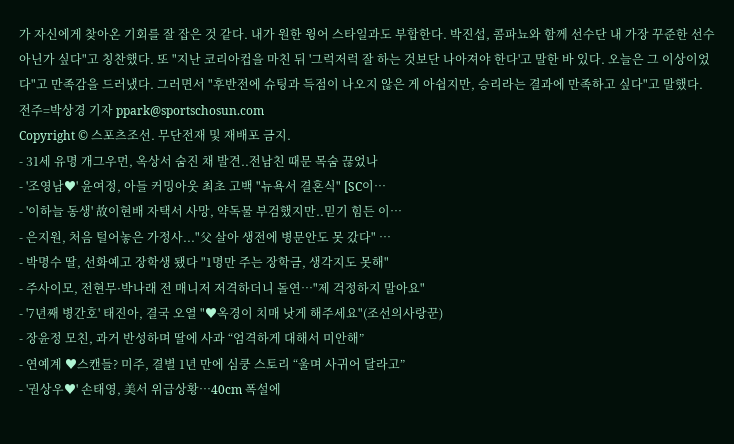가 자신에게 찾아온 기회를 잘 잡은 것 같다. 내가 원한 윙어 스타일과도 부합한다. 박진섭, 콤파뇨와 함께 선수단 내 가장 꾸준한 선수 아닌가 싶다"고 칭찬했다. 또 "지난 코리아컵을 마친 뒤 '그럭저럭 잘 하는 것보단 나아져야 한다'고 말한 바 있다. 오늘은 그 이상이었다"고 만족감을 드러냈다. 그러면서 "후반전에 슈팅과 득점이 나오지 않은 게 아쉽지만, 승리라는 결과에 만족하고 싶다"고 말했다.
전주=박상경 기자 ppark@sportschosun.com
Copyright © 스포츠조선. 무단전재 및 재배포 금지.
- 31세 유명 개그우먼, 옥상서 숨진 채 발견..전남친 때문 목숨 끊었나
- '조영남♥' 윤여정, 아들 커밍아웃 최초 고백 "뉴욕서 결혼식" [SC이…
- '이하늘 동생' 故이현배 자택서 사망, 약독물 부검했지만..믿기 힘든 이…
- 은지원, 처음 털어놓은 가정사..."父 살아 생전에 병문안도 못 갔다" …
- 박명수 딸, 선화예고 장학생 됐다 "1명만 주는 장학금, 생각지도 못해"
- 주사이모, 전현무·박나래 전 매니저 저격하더니 돌연…"제 걱정하지 말아요"
- '7년째 병간호' 태진아, 결국 오열 "♥옥경이 치매 낫게 해주세요"(조선의사랑꾼)
- 장윤정 모친, 과거 반성하며 딸에 사과 “엄격하게 대해서 미안해”
- 연예계 ♥스캔들? 미주, 결별 1년 만에 심쿵 스토리 “울며 사귀어 달라고”
- '권상우♥' 손태영, 美서 위급상황…40cm 폭설에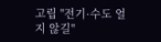고립 "전기·수도 얼지 않길"